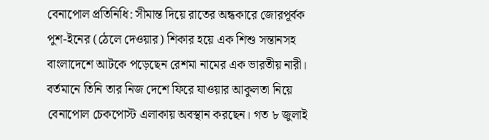বেনাপোল প্রতিনিধি: সীমান্ত দিয়ে রাতের অন্ধকারে জোরপূর্বক পুশ-ইনের (ঠেলে দেওয়ার) শিকার হয়ে এক শিশু সন্তানসহ বাংলাদেশে আটকে পড়েছেন রেশমা নামের এক ভারতীয় নারী। বর্তমানে তিনি তার নিজ দেশে ফিরে যাওয়ার আকুলতা নিয়ে বেনাপোল চেকপোস্ট এলাকায় অবস্থান করছেন। গত ৮ জুলাই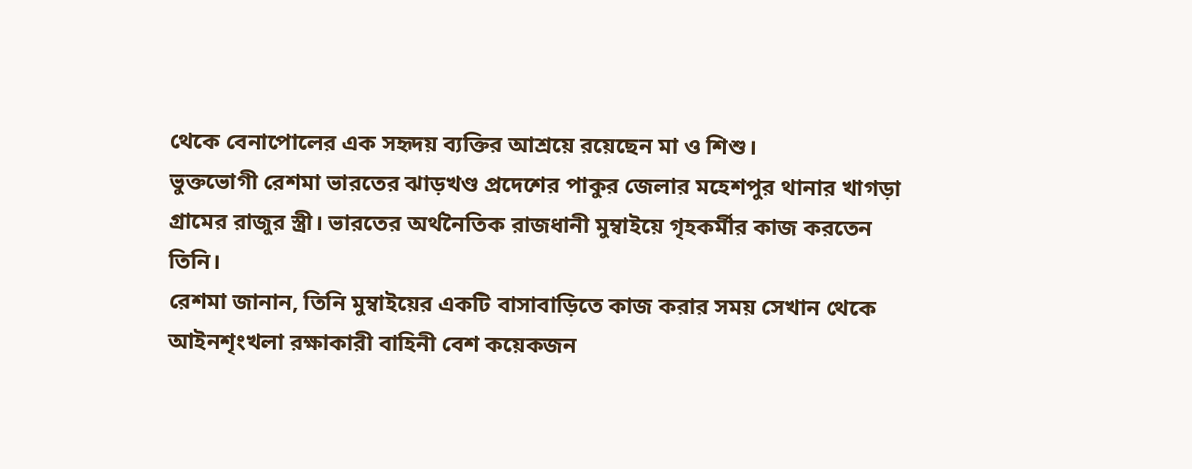থেকে বেনাপোলের এক সহৃদয় ব্যক্তির আশ্রয়ে রয়েছেন মা ও শিশু।
ভুক্তভোগী রেশমা ভারতের ঝাড়খণ্ড প্রদেশের পাকুর জেলার মহেশপুর থানার খাগড়া গ্রামের রাজুর স্ত্রী। ভারতের অর্থনৈতিক রাজধানী মুম্বাইয়ে গৃহকর্মীর কাজ করতেন তিনি।
রেশমা জানান, তিনি মুম্বাইয়ের একটি বাসাবাড়িতে কাজ করার সময় সেখান থেকে আইনশৃংখলা রক্ষাকারী বাহিনী বেশ কয়েকজন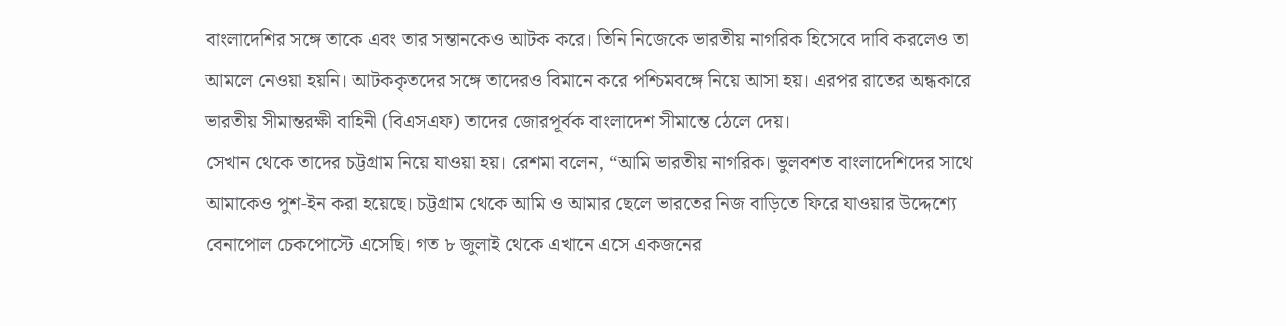বাংলাদেশির সঙ্গে তাকে এবং তার সন্তানকেও আটক করে। তিনি নিজেকে ভারতীয় নাগরিক হিসেবে দাবি করলেও তা আমলে নেওয়া হয়নি। আটককৃতদের সঙ্গে তাদেরও বিমানে করে পশ্চিমবঙ্গে নিয়ে আসা হয়। এরপর রাতের অন্ধকারে ভারতীয় সীমান্তরক্ষী বাহিনী (বিএসএফ) তাদের জোরপূর্বক বাংলাদেশ সীমান্তে ঠেলে দেয়।
সেখান থেকে তাদের চট্টগ্রাম নিয়ে যাওয়া হয়। রেশমা বলেন, “আমি ভারতীয় নাগরিক। ভুলবশত বাংলাদেশিদের সাথে আমাকেও পুশ-ইন করা হয়েছে। চট্টগ্রাম থেকে আমি ও আমার ছেলে ভারতের নিজ বাড়িতে ফিরে যাওয়ার উদ্দেশ্যে বেনাপোল চেকপোস্টে এসেছি। গত ৮ জুলাই থেকে এখানে এসে একজনের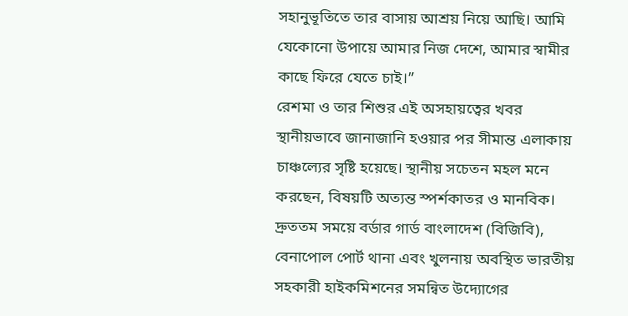সহানুভূতিতে তার বাসায় আশ্রয় নিয়ে আছি। আমি যেকোনো উপায়ে আমার নিজ দেশে, আমার স্বামীর কাছে ফিরে যেতে চাই।”
রেশমা ও তার শিশুর এই অসহায়ত্বের খবর স্থানীয়ভাবে জানাজানি হওয়ার পর সীমান্ত এলাকায় চাঞ্চল্যের সৃষ্টি হয়েছে। স্থানীয় সচেতন মহল মনে করছেন, বিষয়টি অত্যন্ত স্পর্শকাতর ও মানবিক। দ্রুততম সময়ে বর্ডার গার্ড বাংলাদেশ (বিজিবি), বেনাপোল পোর্ট থানা এবং খুলনায় অবস্থিত ভারতীয় সহকারী হাইকমিশনের সমন্বিত উদ্যোগের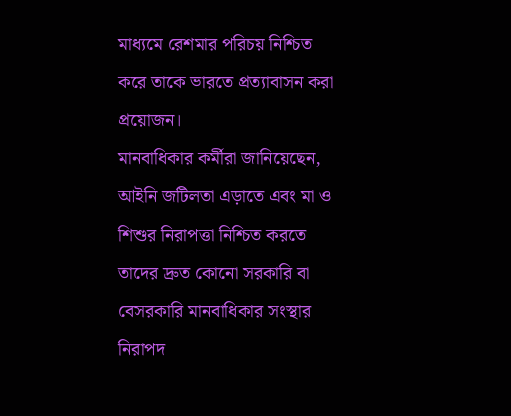মাধ্যমে রেশমার পরিচয় নিশ্চিত করে তাকে ভারতে প্রত্যাবাসন করা প্রয়োজন।
মানবাধিকার কর্মীরা জানিয়েছেন, আইনি জটিলতা এড়াতে এবং মা ও শিশুর নিরাপত্তা নিশ্চিত করতে তাদের দ্রুত কোনো সরকারি বা বেসরকারি মানবাধিকার সংস্থার নিরাপদ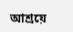আশ্রয়ে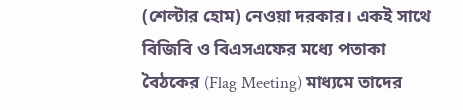(শেল্টার হোম) নেওয়া দরকার। একই সাথে বিজিবি ও বিএসএফের মধ্যে পতাকা বৈঠকের (Flag Meeting) মাধ্যমে তাদের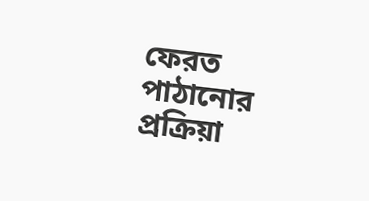ফেরত পাঠানোর প্রক্রিয়া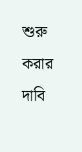শুরু করার দাবি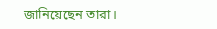জানিয়েছেন তারা।